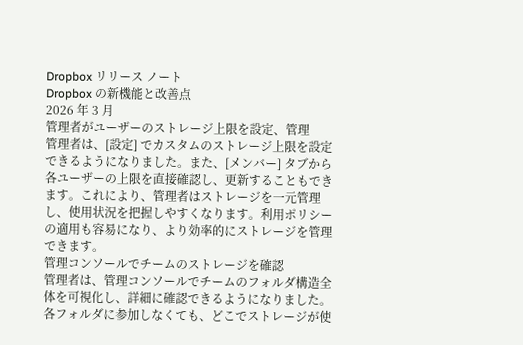Dropbox リリース ノート
Dropbox の新機能と改善点
2026 年 3 月
管理者がユーザーのストレージ上限を設定、管理
管理者は、[設定] でカスタムのストレージ上限を設定できるようになりました。また、[メンバー] タブから各ユーザーの上限を直接確認し、更新することもできます。これにより、管理者はストレージを一元管理し、使用状況を把握しやすくなります。利用ポリシーの適用も容易になり、より効率的にストレージを管理できます。
管理コンソールでチームのストレージを確認
管理者は、管理コンソールでチームのフォルダ構造全体を可視化し、詳細に確認できるようになりました。各フォルダに参加しなくても、どこでストレージが使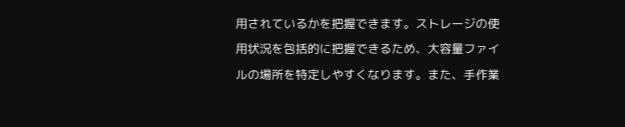用されているかを把握できます。ストレージの使用状況を包括的に把握できるため、大容量ファイルの場所を特定しやすくなります。また、手作業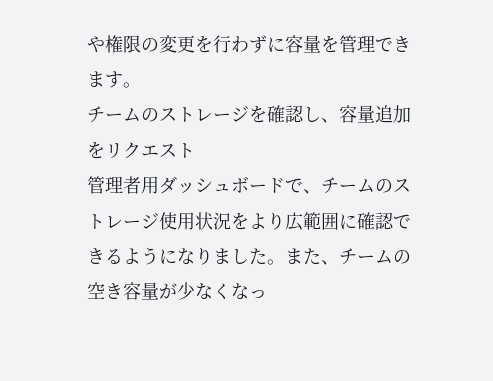や権限の変更を行わずに容量を管理できます。
チームのストレージを確認し、容量追加をリクエスト
管理者用ダッシュボードで、チームのストレージ使用状況をより広範囲に確認できるようになりました。また、チームの空き容量が少なくなっ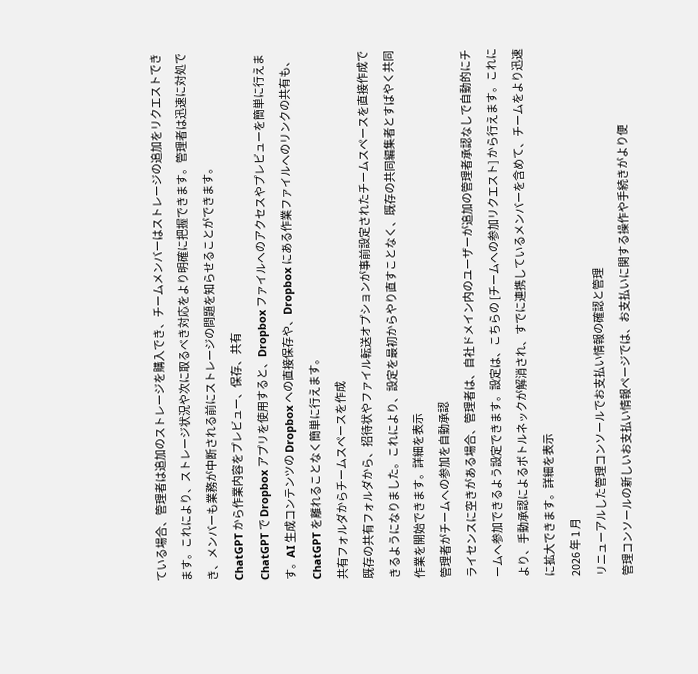ている場合、管理者は追加のストレージを購入でき、チームメンバーはストレージの追加をリクエストできます。これにより、ストレージ状況や次に取るべき対応をより明確に把握できます。管理者は迅速に対処でき、メンバーも業務が中断される前にストレージの問題を知らせることができます。
ChatGPT から作業内容をプレビュー、保存、共有
ChatGPT で Dropbox アプリを使用すると、Dropbox ファイルへのアクセスやプレビューを簡単に行えます。AI 生成コンテンツの Dropbox への直接保存や、Dropbox にある作業ファイルへのリンクの共有も、ChatGPT を離れることなく簡単に行えます。
共有フォルダからチームスペースを作成
既存の共有フォルダから、招待状やファイル転送オプションが事前設定されたチームスペースを直接作成できるようになりました。これにより、設定を最初からやり直すことなく、既存の共同編集者とすばやく共同作業を開始できます。詳細を表示
管理者がチームへの参加を自動承認
ライセンスに空きがある場合、管理者は、自社ドメイン内のユーザーが追加の管理者承認なしで自動的にチームへ参加できるよう設定できます。設定は、こちらの [チームへの参加リクエスト] から行えます。これにより、手動承認によるボトルネックが解消され、すでに連携しているメンバーを含めて、チームをより迅速に拡大できます。詳細を表示
2026 年 1 月
リニューアルした管理コンソールでお支払い情報の確認と管理
管理コンソールの新しいお支払い情報ページでは、お支払いに関する操作や手続きがより便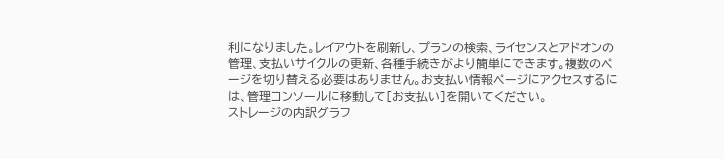利になりました。レイアウトを刷新し、プランの検索、ライセンスとアドオンの管理、支払いサイクルの更新、各種手続きがより簡単にできます。複数のページを切り替える必要はありません。お支払い情報ページにアクセスするには、管理コンソールに移動して[お支払い]を開いてください。
ストレージの内訳グラフ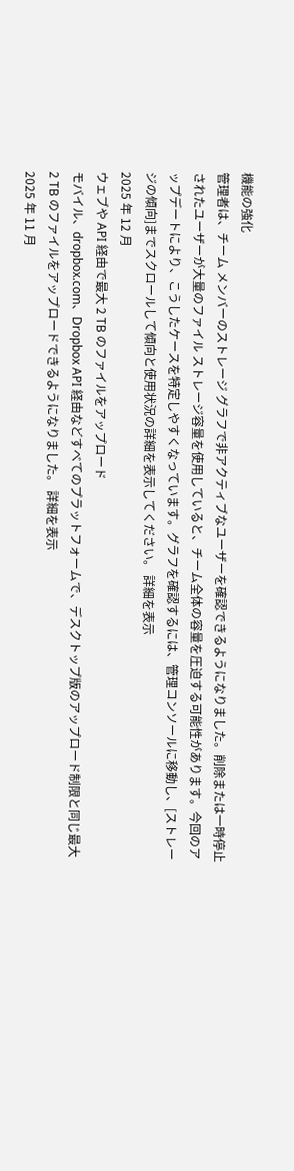機能の強化
管理者は、チーム メンバーのストレージ グラフで非アクティブなユーザーを確認できるようになりました。削除または一時停止されたユーザーが大量のファイル ストレージ容量を使用していると、チーム全体の容量を圧迫する可能性があります。今回のアップデートにより、こうしたケースを特定しやすくなっています。グラフを確認するには、管理コンソールに移動し、[ストレージの傾向]までスクロールして傾向と使用状況の詳細を表示してください。 詳細を表示
2025 年 12 月
ウェブや API 経由で最大 2 TB のファイルをアップロード
モバイル、dropbox.com、Dropbox API 経由などすべてのプラットフォームで、デスクトップ版のアップロード制限と同じ最大 2 TB のファイルをアップロードできるようになりました。 詳細を表示
2025 年 11 月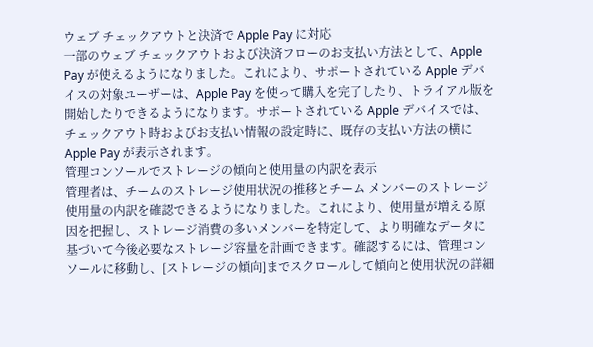ウェブ チェックアウトと決済で Apple Pay に対応
一部のウェブ チェックアウトおよび決済フローのお支払い方法として、Apple Pay が使えるようになりました。これにより、サポートされている Apple デバイスの対象ユーザーは、Apple Pay を使って購入を完了したり、トライアル版を開始したりできるようになります。サポートされている Apple デバイスでは、チェックアウト時およびお支払い情報の設定時に、既存の支払い方法の横に Apple Pay が表示されます。
管理コンソールでストレージの傾向と使用量の内訳を表示
管理者は、チームのストレージ使用状況の推移とチーム メンバーのストレージ使用量の内訳を確認できるようになりました。これにより、使用量が増える原因を把握し、ストレージ消費の多いメンバーを特定して、より明確なデータに基づいて今後必要なストレージ容量を計画できます。確認するには、管理コンソールに移動し、[ストレージの傾向]までスクロールして傾向と使用状況の詳細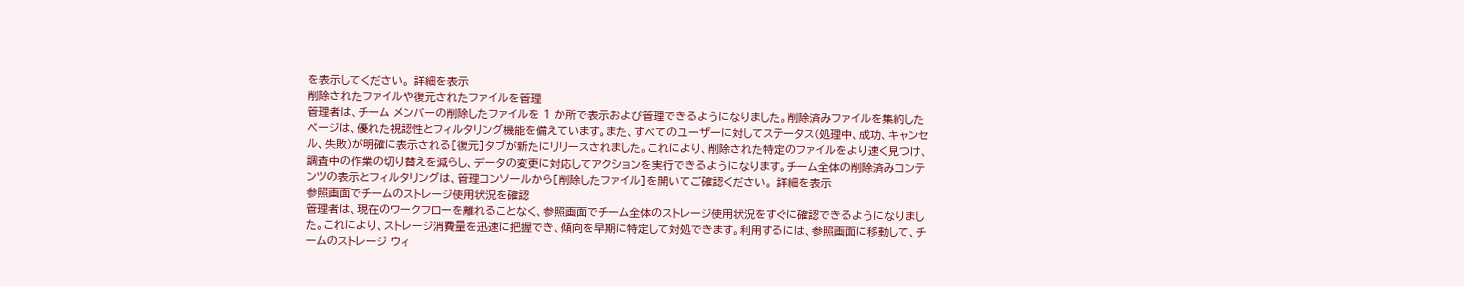を表示してください。 詳細を表示
削除されたファイルや復元されたファイルを管理
管理者は、チーム メンバーの削除したファイルを 1 か所で表示および管理できるようになりました。削除済みファイルを集約したページは、優れた視認性とフィルタリング機能を備えています。また、すべてのユーザーに対してステータス(処理中、成功、キャンセル、失敗)が明確に表示される[復元]タブが新たにリリースされました。これにより、削除された特定のファイルをより速く見つけ、調査中の作業の切り替えを減らし、データの変更に対応してアクションを実行できるようになります。チーム全体の削除済みコンテンツの表示とフィルタリングは、管理コンソールから[削除したファイル]を開いてご確認ください。 詳細を表示
参照画面でチームのストレージ使用状況を確認
管理者は、現在のワークフローを離れることなく、参照画面でチーム全体のストレージ使用状況をすぐに確認できるようになりました。これにより、ストレージ消費量を迅速に把握でき、傾向を早期に特定して対処できます。利用するには、参照画面に移動して、チームのストレージ ウィ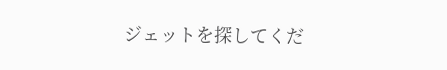ジェットを探してくだ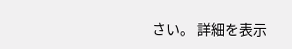さい。 詳細を表示